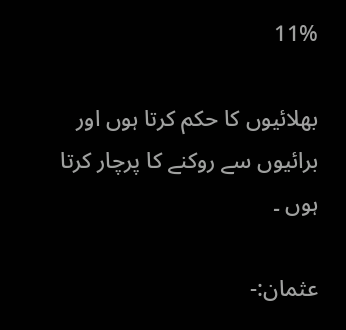11%

بھلائیوں کا حکم کرتا ہوں اور برائیوں سے روکنے کا پرچار کرتا ہوں ۔

عثمان:-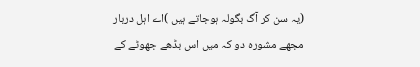(یہ سن کر آگ بگولہ ہوجاتے ہیں )اے اہل دربار مجھے مشورہ دو کہ میں اس بڈھے جھوٹے کے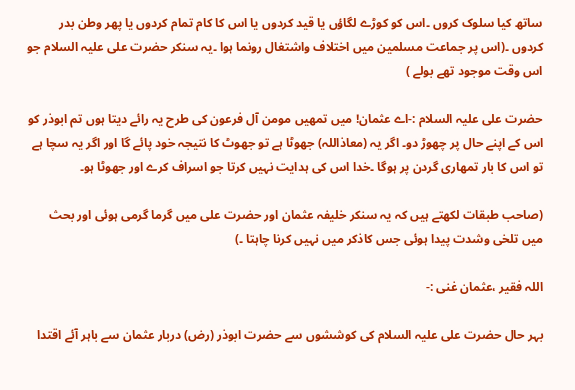ساتھ کیا سلوک کروں ۔اس کو کوڑے لگاؤں یا قید کردوں یا اس کا کام تمام کردوں یا پھر وطن بدر کردوں ۔(اس پر جماعت مسلمین میں اختلاف واشتغال رونما ہوا ۔یہ سنکر حضرت علی علیہ السلام جو اس وقت موجود تھے بولے )

حضرت علی علیہ السلام :-اے عثمان! میں تمھیں مومن آل فرعون کی طرح یہ رائے دیتا ہوں تم ابوذر کو اس کے اپنے حال پر چھوڑ دو۔ اگر یہ (معاذاللہ) جھوٹا ہے تو جھوٹ کا نتیجہ خود پائے گا اور اگر یہ سچا ہے تو اس کا بار تمھاری گردن پر ہوگا ۔خدا اس کی ہدایت نہیں کرتا جو اسراف کرے اور جھوٹا ہو۔

(صاحب طبقات لکھتے ہیں کہ یہ سنکر خلیفہ عثمان اور حضرت علی میں گرما گرمی ہوئی اور بحث میں تلخی وشدت پیدا ہوئی جس کاذکر میں نہیں کرنا چاہتا ۔)

اللہ فقیر ،عثمان غنی :-

بہر حال حضرت علی علیہ السلام کی کوششوں سے حضرت ابوذر (رض) دربار عثمان سے باہر آئے اقتدا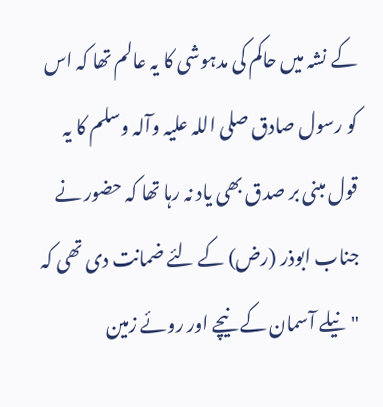کے نشہ میں حاکم کی مدہوشی کا یہ عالم تھا کہ اس کو رسول صادق صلی اللہ علیہ وآلہ وسلم کا یہ قول مبنی بر صدق بھی یاد نہ رہا تھا کہ حضور نے جناب ابوذر (رض) کے لئے ضمانت دی تھی کہ "نیلے آسمان کے نیچے اور روئے زمین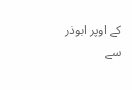کے اوپر ابوذر سے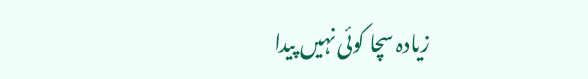زیادہ سچا کوئی نہیں پیدا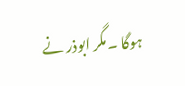ہوگا ۔مگر ابوذر نے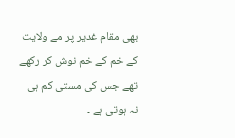بھی مقام غدیر پر مے ولایت کے خم کے خم نوش کر رکھے تھے جس کی مستی کم ہی نہ ہوتی ہے ۔